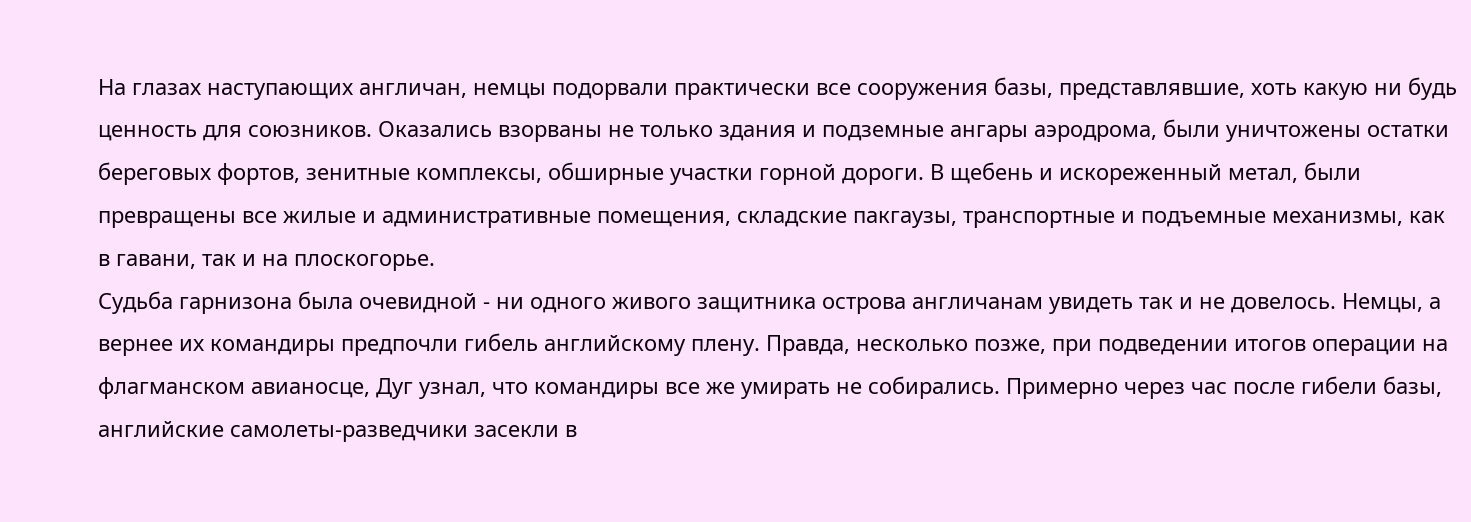На глазах наступающих англичан, немцы подорвали практически все сооружения базы, представлявшие, хоть какую ни будь ценность для союзников. Оказались взорваны не только здания и подземные ангары аэродрома, были уничтожены остатки береговых фортов, зенитные комплексы, обширные участки горной дороги. В щебень и искореженный метал, были превращены все жилые и административные помещения, складские пакгаузы, транспортные и подъемные механизмы, как в гавани, так и на плоскогорье.
Судьба гарнизона была очевидной - ни одного живого защитника острова англичанам увидеть так и не довелось. Немцы, а вернее их командиры предпочли гибель английскому плену. Правда, несколько позже, при подведении итогов операции на флагманском авианосце, Дуг узнал, что командиры все же умирать не собирались. Примерно через час после гибели базы, английские самолеты-разведчики засекли в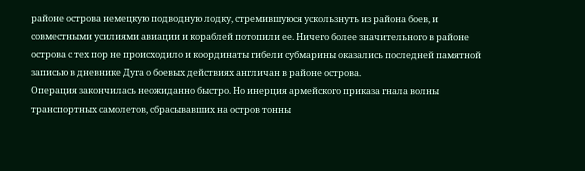районе острова немецкую подводную лодку, стремившуюся ускользнуть из района боев, и совместными усилиями авиации и кораблей потопили ее. Ничего более значительного в районе острова с тех пор не происходило и координаты гибели субмарины оказались последней памятной записью в дневнике Дуга о боевых действиях англичан в районе острова.
Операция закончилась неожиданно быстро. Но инерция армейского приказа гнала волны транспортных самолетов, сбрасывавших на остров тонны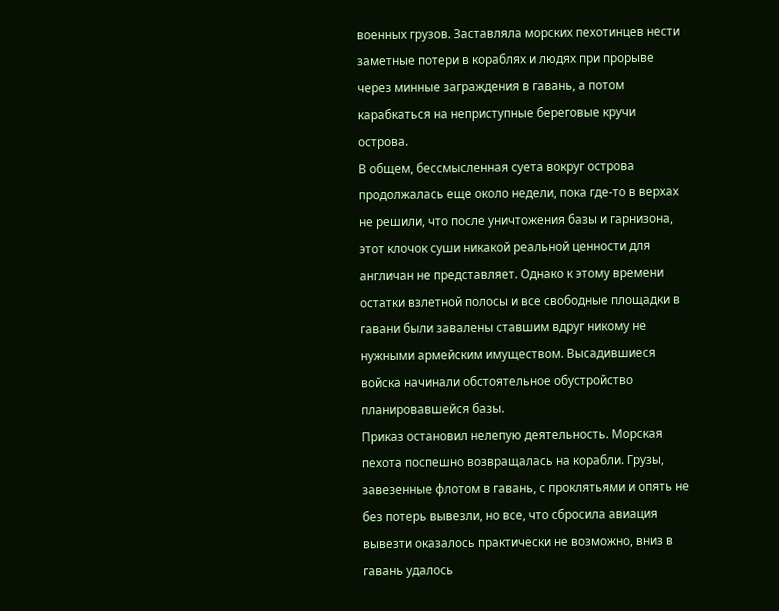военных грузов. Заставляла морских пехотинцев нести заметные потери в кораблях и людях при прорыве через минные заграждения в гавань, а потом карабкаться на неприступные береговые кручи острова.
В общем, бессмысленная суета вокруг острова продолжалась еще около недели, пока где-то в верхах не решили, что после уничтожения базы и гарнизона, этот клочок суши никакой реальной ценности для англичан не представляет. Однако к этому времени остатки взлетной полосы и все свободные площадки в гавани были завалены ставшим вдруг никому не нужными армейским имуществом. Высадившиеся войска начинали обстоятельное обустройство планировавшейся базы.
Приказ остановил нелепую деятельность. Морская пехота поспешно возвращалась на корабли. Грузы, завезенные флотом в гавань, с проклятьями и опять не без потерь вывезли, но все, что сбросила авиация вывезти оказалось практически не возможно, вниз в гавань удалось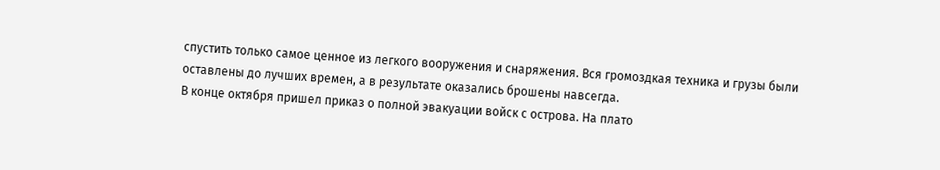спустить только самое ценное из легкого вооружения и снаряжения. Вся громоздкая техника и грузы были оставлены до лучших времен, а в результате оказались брошены навсегда.
В конце октября пришел приказ о полной эвакуации войск с острова. На плато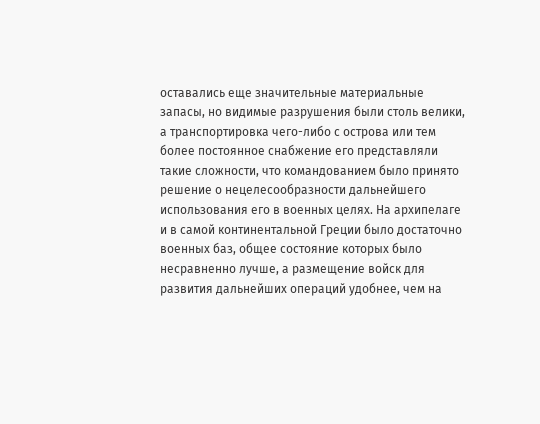оставались еще значительные материальные запасы, но видимые разрушения были столь велики, а транспортировка чего-либо с острова или тем более постоянное снабжение его представляли такие сложности, что командованием было принято решение о нецелесообразности дальнейшего использования его в военных целях. На архипелаге и в самой континентальной Греции было достаточно военных баз, общее состояние которых было несравненно лучше, а размещение войск для развития дальнейших операций удобнее, чем на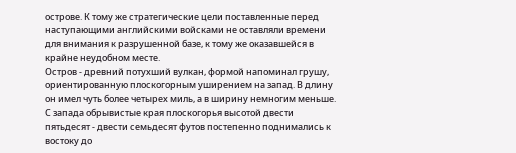острове. К тому же стратегические цели поставленные перед наступающими английскими войсками не оставляли времени для внимания к разрушенной базе, к тому же оказавшейся в крайне неудобном месте.
Остров - древний потухший вулкан, формой напоминал грушу, ориентированную плоскогорным уширением на запад. В длину он имел чуть более четырех миль, а в ширину немногим меньше. С запада обрывистые края плоскогорья высотой двести пятьдесят - двести семьдесят футов постепенно поднимались к востоку до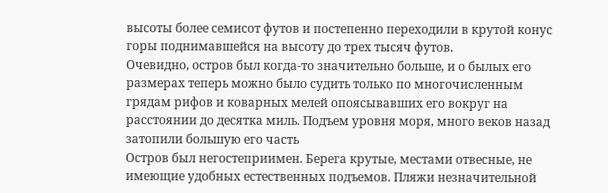высоты более семисот футов и постепенно переходили в крутой конус горы поднимавшейся на высоту до трех тысяч футов.
Очевидно, остров был когда-то значительно больше, и о былых его размерах теперь можно было судить только по многочисленным грядам рифов и коварных мелей опоясывавших его вокруг на расстоянии до десятка миль. Подъем уровня моря, много веков назад затопили большую его часть
Остров был негостеприимен. Берега крутые, местами отвесные, не имеющие удобных естественных подъемов. Пляжи незначительной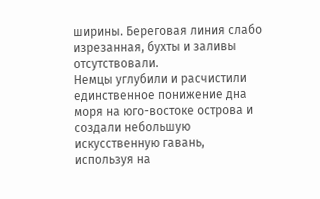ширины. Береговая линия слабо изрезанная, бухты и заливы отсутствовали.
Немцы углубили и расчистили единственное понижение дна моря на юго-востоке острова и создали небольшую искусственную гавань, используя на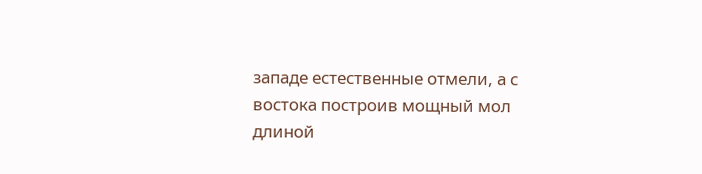западе естественные отмели, а с востока построив мощный мол длиной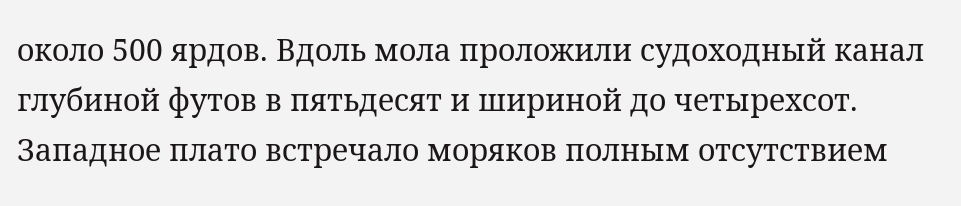около 500 ярдов. Вдоль мола проложили судоходный канал глубиной футов в пятьдесят и шириной до четырехсот.
Западное плато встречало моряков полным отсутствием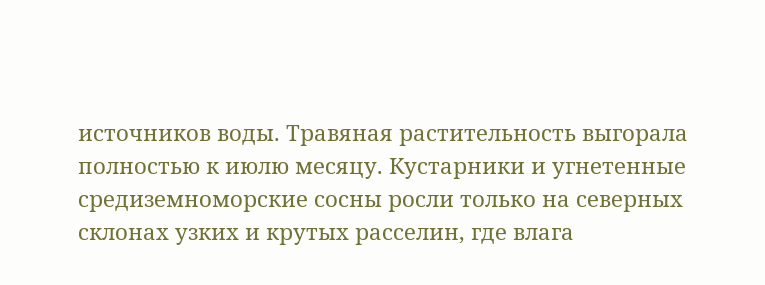источников воды. Травяная растительность выгорала полностью к июлю месяцу. Кустарники и угнетенные средиземноморские сосны росли только на северных склонах узких и крутых расселин, где влага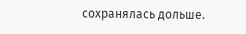сохранялась дольше.